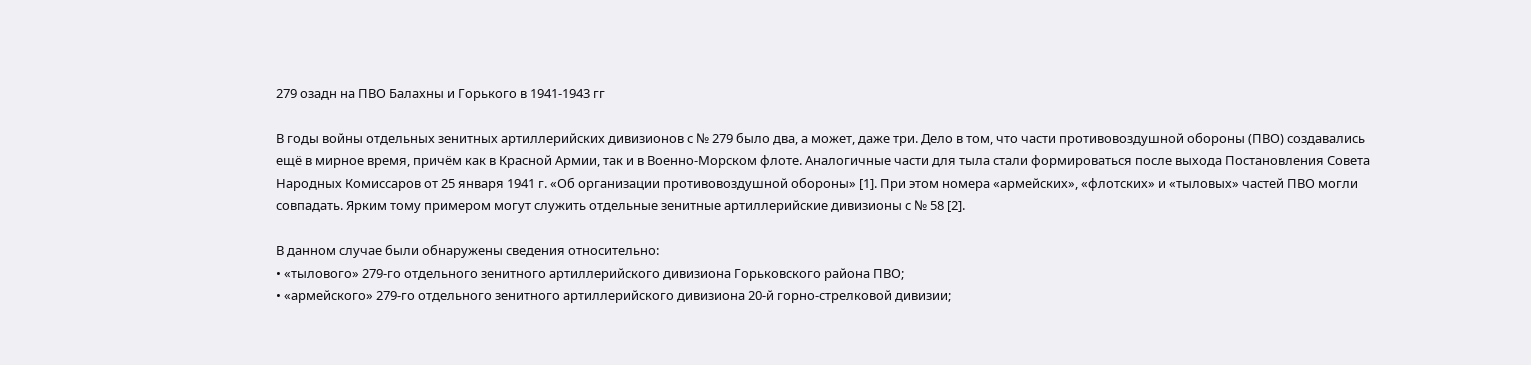279 озадн на ПВО Балахны и Горького в 1941-1943 гг

В годы войны отдельных зенитных артиллерийских дивизионов с № 279 было два, а может, даже три. Дело в том, что части противовоздушной обороны (ПВО) создавались ещё в мирное время, причём как в Красной Армии, так и в Военно-Морском флоте. Аналогичные части для тыла стали формироваться после выхода Постановления Совета Народных Комиссаров от 25 января 1941 г. «Об организации противовоздушной обороны» [1]. При этом номера «армейских», «флотских» и «тыловых» частей ПВО могли совпадать. Ярким тому примером могут служить отдельные зенитные артиллерийские дивизионы с № 58 [2].

В данном случае были обнаружены сведения относительно:
• «тылового» 279-го отдельного зенитного артиллерийского дивизиона Горьковского района ПВО;
• «армейского» 279-го отдельного зенитного артиллерийского дивизиона 20-й горно-стрелковой дивизии;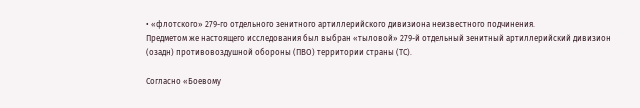• «флотского» 279-го отдельного зенитного артиллерийского дивизиона неизвестного подчинения.
Предметом же настоящего исследования был выбран «тыловой» 279-й отдельный зенитный артиллерийский дивизион (озадн) противовоздушной обороны (ПВО) территории страны (ТС).

Согласно «Боевому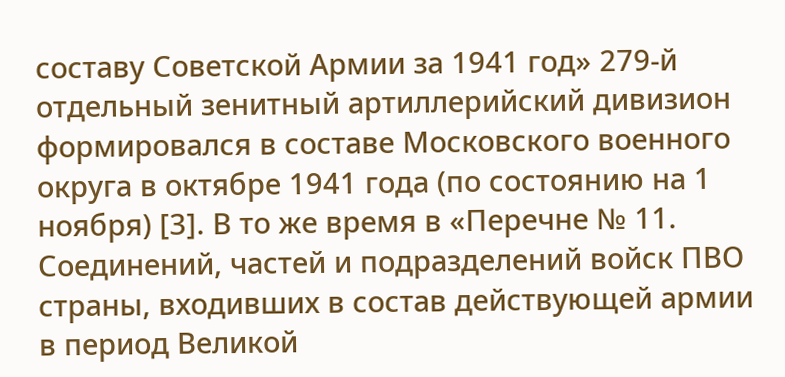составу Советской Армии за 1941 год» 279-й отдельный зенитный артиллерийский дивизион формировался в составе Московского военного округа в октябре 1941 года (по состоянию на 1 ноября) [3]. В то же время в «Перечне № 11. Соединений, частей и подразделений войск ПВО страны, входивших в состав действующей армии в период Великой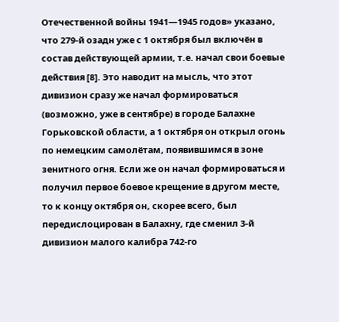Отечественной войны 1941—1945 годов» указано, что 279-й озадн уже с 1 октября был включён в состав действующей армии, т.е. начал свои боевые действия [8]. Это наводит на мысль, что этот дивизион сразу же начал формироваться (возможно, уже в сентябре) в городе Балахне Горьковской области, а 1 октября он открыл огонь по немецким самолётам, появившимся в зоне зенитного огня. Если же он начал формироваться и получил первое боевое крещение в другом месте, то к концу октября он, скорее всего, был передислоцирован в Балахну, где сменил 3-й дивизион малого калибра 742-го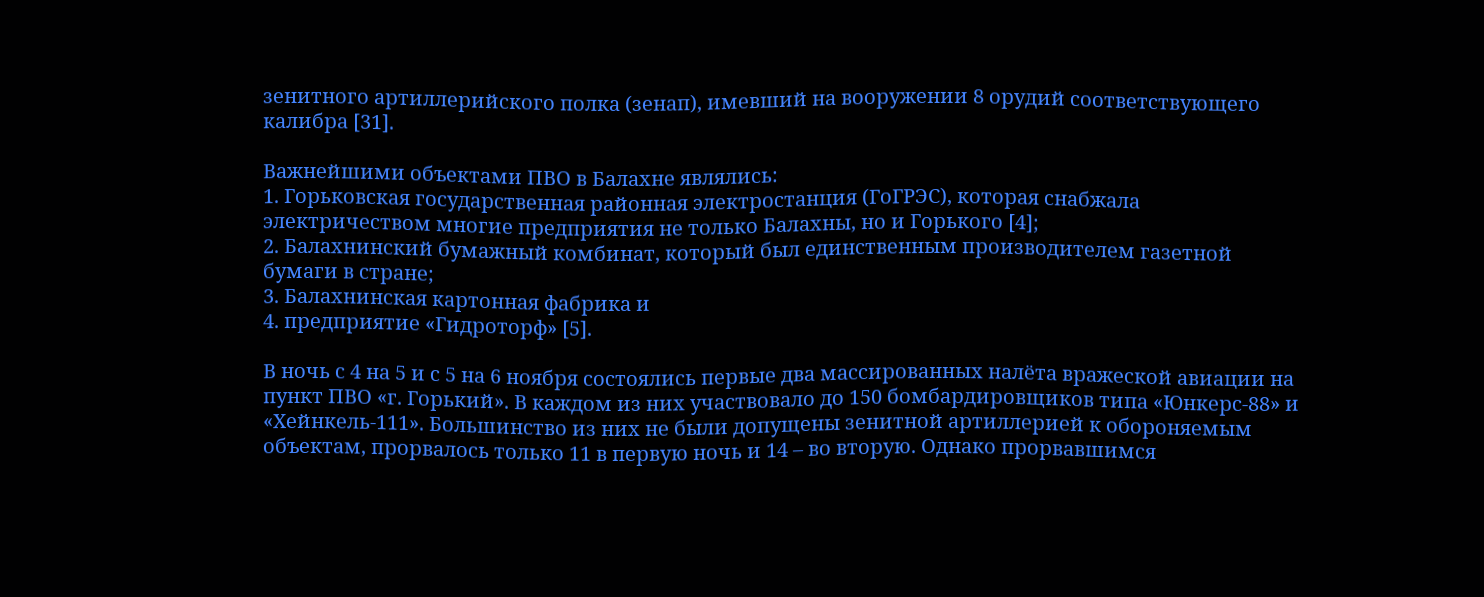зенитного артиллерийского полка (зенап), имевший на вооружении 8 орудий соответствующего калибра [31].

Важнейшими объектами ПВО в Балахне являлись:
1. Горьковская государственная районная электростанция (ГоГРЭС), которая снабжала электричеством многие предприятия не только Балахны, но и Горького [4];
2. Балахнинский бумажный комбинат, который был единственным производителем газетной бумаги в стране;
3. Балахнинская картонная фабрика и
4. предприятие «Гидроторф» [5].

В ночь с 4 на 5 и с 5 на 6 ноября состоялись первые два массированных налёта вражеской авиации на пункт ПВО «г. Горький». В каждом из них участвовало до 150 бомбардировщиков типа «Юнкерс-88» и «Хейнкель-111». Большинство из них не были допущены зенитной артиллерией к обороняемым объектам, прорвалось только 11 в первую ночь и 14 – во вторую. Однако прорвавшимся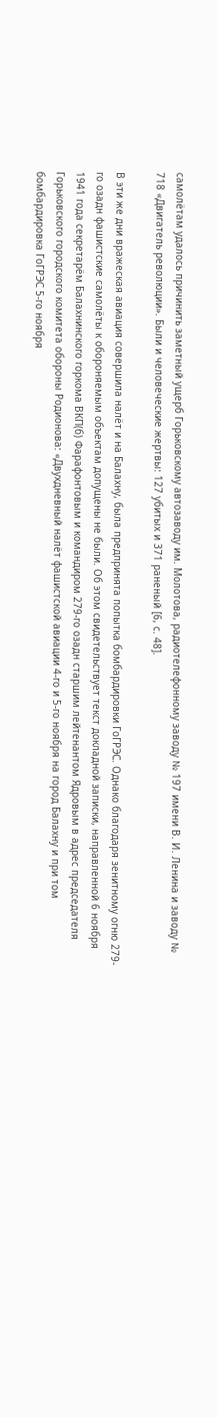самолётам удалось причинить заметный ущерб Горьковскому автозаводу им. Молотова, радиотелефонному заводу № 197 имени В. И. Ленина и заводу № 718 «Двигатель революции». Были и человеческие жертвы: 127 убитых и 371 раненый [6, с. 48].

В эти же дни вражеская авиация совершила налёт и на Балахну, была предпринята попытка бомбардировки ГоГРЭС. Однако благодаря зенитному огню 279-го озадн фашистские самолёты к обороняемым объектам допущены не были. Об этом свидетельствует текст докладной записки, направленной 6 ноября 1941 года секретарём Балахнинского горкома ВКП(б) Фарафонтовым и командиром 279-го озадн старшим лейтенантом Ядровым в адрес председателя Горьковского городского комитета обороны Родионова: «Двухдневный налёт фашистской авиации 4-го и 5-го ноября на город Балахну и при том бомбардировка ГоГРЭС 5-го ноября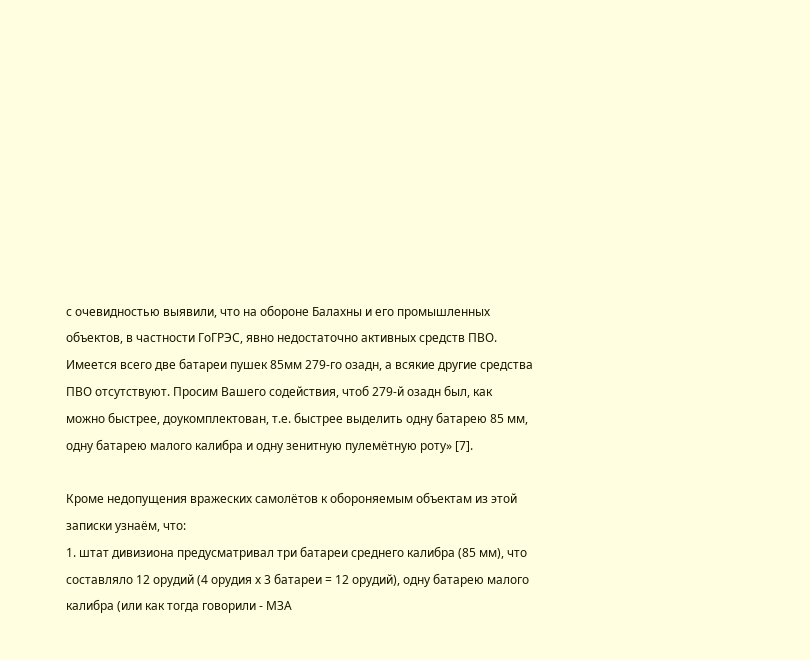с очевидностью выявили, что на обороне Балахны и его промышленных объектов, в частности ГоГРЭС, явно недостаточно активных средств ПВО. Имеется всего две батареи пушек 85мм 279-го озадн, а всякие другие средства ПВО отсутствуют. Просим Вашего содействия, чтоб 279-й озадн был, как можно быстрее, доукомплектован, т.е. быстрее выделить одну батарею 85 мм, одну батарею малого калибра и одну зенитную пулемётную роту» [7].

Кроме недопущения вражеских самолётов к обороняемым объектам из этой записки узнаём, что:
1. штат дивизиона предусматривал три батареи среднего калибра (85 мм), что составляло 12 орудий (4 орудия х 3 батареи = 12 орудий), одну батарею малого калибра (или как тогда говорили - МЗА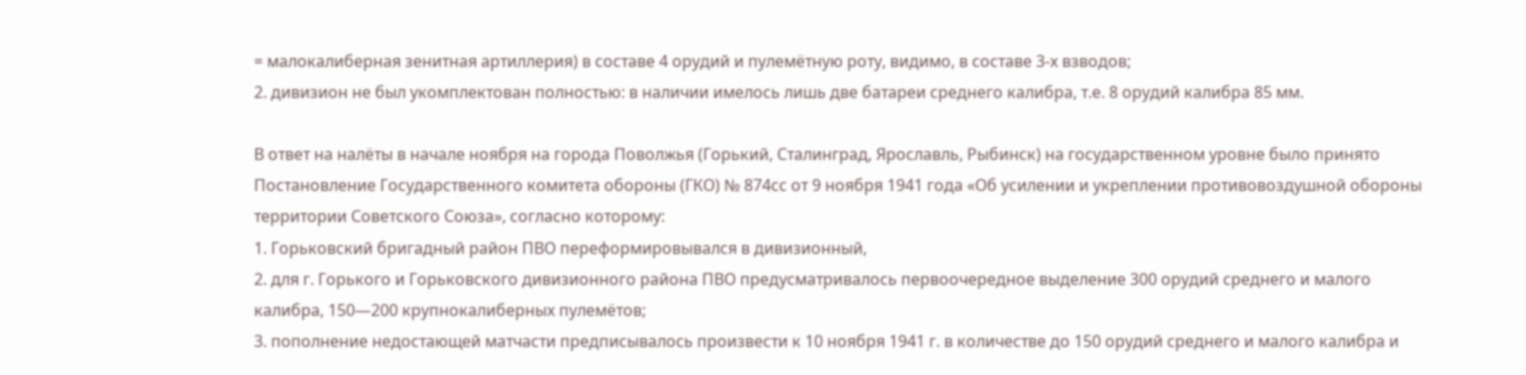= малокалиберная зенитная артиллерия) в составе 4 орудий и пулемётную роту, видимо, в составе 3-х взводов;
2. дивизион не был укомплектован полностью: в наличии имелось лишь две батареи среднего калибра, т.е. 8 орудий калибра 85 мм.

В ответ на налёты в начале ноября на города Поволжья (Горький, Сталинград, Ярославль, Рыбинск) на государственном уровне было принято Постановление Государственного комитета обороны (ГКО) № 874сс от 9 ноября 1941 года «Об усилении и укреплении противовоздушной обороны территории Советского Союза», согласно которому:
1. Горьковский бригадный район ПВО переформировывался в дивизионный,
2. для г. Горького и Горьковского дивизионного района ПВО предусматривалось первоочередное выделение 300 орудий среднего и малого калибра, 150—200 крупнокалиберных пулемётов;
3. пополнение недостающей матчасти предписывалось произвести к 10 ноября 1941 г. в количестве до 150 орудий среднего и малого калибра и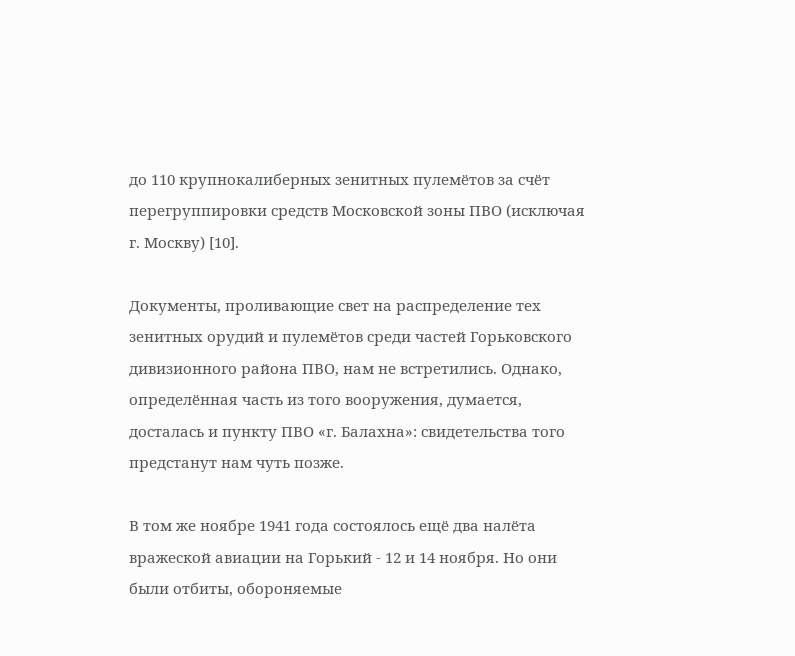до 110 крупнокалиберных зенитных пулемётов за счёт перегруппировки средств Московской зоны ПВО (исключая г. Москву) [10].

Документы, проливающие свет на распределение тех зенитных орудий и пулемётов среди частей Горьковского дивизионного района ПВО, нам не встретились. Однако, определённая часть из того вооружения, думается, досталась и пункту ПВО «г. Балахна»: свидетельства того предстанут нам чуть позже.

В том же ноябре 1941 года состоялось ещё два налёта вражеской авиации на Горький - 12 и 14 ноября. Но они были отбиты, обороняемые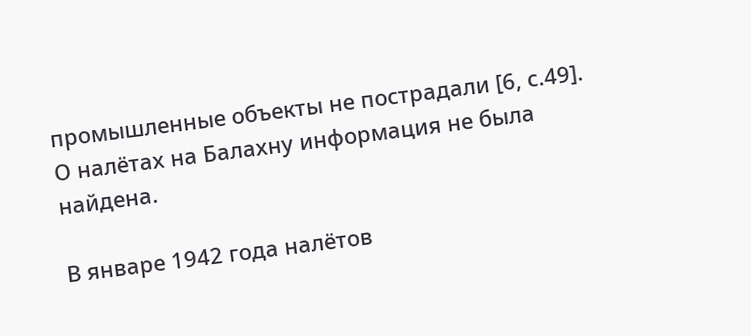промышленные объекты не пострадали [6, с.49]. О налётах на Балахну информация не была найдена.

В январе 1942 года налётов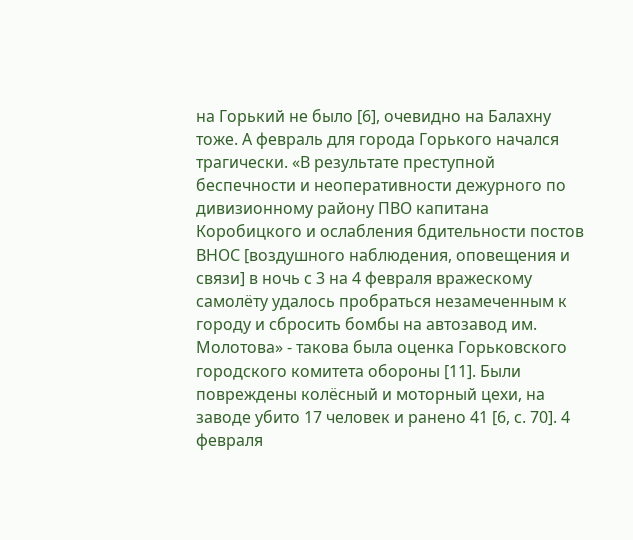на Горький не было [6], очевидно на Балахну тоже. А февраль для города Горького начался трагически. «В результате преступной беспечности и неоперативности дежурного по дивизионному району ПВО капитана Коробицкого и ослабления бдительности постов ВНОС [воздушного наблюдения, оповещения и связи] в ночь с 3 на 4 февраля вражескому самолёту удалось пробраться незамеченным к городу и сбросить бомбы на автозавод им. Молотова» - такова была оценка Горьковского городского комитета обороны [11]. Были повреждены колёсный и моторный цехи, на заводе убито 17 человек и ранено 41 [6, с. 70]. 4 февраля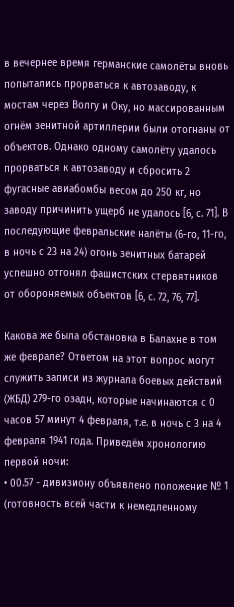в вечернее время германские самолёты вновь попытались прорваться к автозаводу, к мостам через Волгу и Оку, но массированным огнём зенитной артиллерии были отогнаны от объектов. Однако одному самолёту удалось прорваться к автозаводу и сбросить 2 фугасные авиабомбы весом до 250 кг, но заводу причинить ущерб не удалось [6, с. 71]. В последующие февральские налёты (6-го, 11-го, в ночь с 23 на 24) огонь зенитных батарей успешно отгонял фашистских стервятников от обороняемых объектов [6, с. 72, 76, 77].

Какова же была обстановка в Балахне в том же феврале? Ответом на этот вопрос могут служить записи из журнала боевых действий (ЖБД) 279-го озадн, которые начинаются с 0 часов 57 минут 4 февраля, т.е. в ночь с 3 на 4 февраля 1941 года. Приведём хронологию первой ночи:
• 00.57 - дивизиону объявлено положение № 1 (готовность всей части к немедленному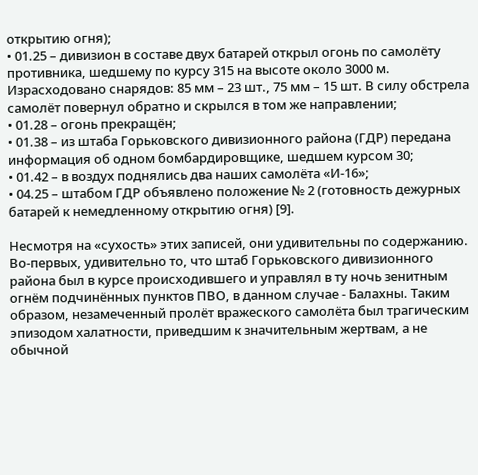открытию огня);
• 01.25 – дивизион в составе двух батарей открыл огонь по самолёту противника, шедшему по курсу 315 на высоте около 3000 м. Израсходовано снарядов: 85 мм – 23 шт., 75 мм – 15 шт. В силу обстрела самолёт повернул обратно и скрылся в том же направлении;
• 01.28 – огонь прекращён;
• 01.38 – из штаба Горьковского дивизионного района (ГДР) передана информация об одном бомбардировщике, шедшем курсом 30;
• 01.42 – в воздух поднялись два наших самолёта «И-16»;
• 04.25 – штабом ГДР объявлено положение № 2 (готовность дежурных батарей к немедленному открытию огня) [9].

Несмотря на «сухость» этих записей, они удивительны по содержанию. Во-первых, удивительно то, что штаб Горьковского дивизионного района был в курсе происходившего и управлял в ту ночь зенитным огнём подчинённых пунктов ПВО, в данном случае - Балахны. Таким образом, незамеченный пролёт вражеского самолёта был трагическим эпизодом халатности, приведшим к значительным жертвам, а не обычной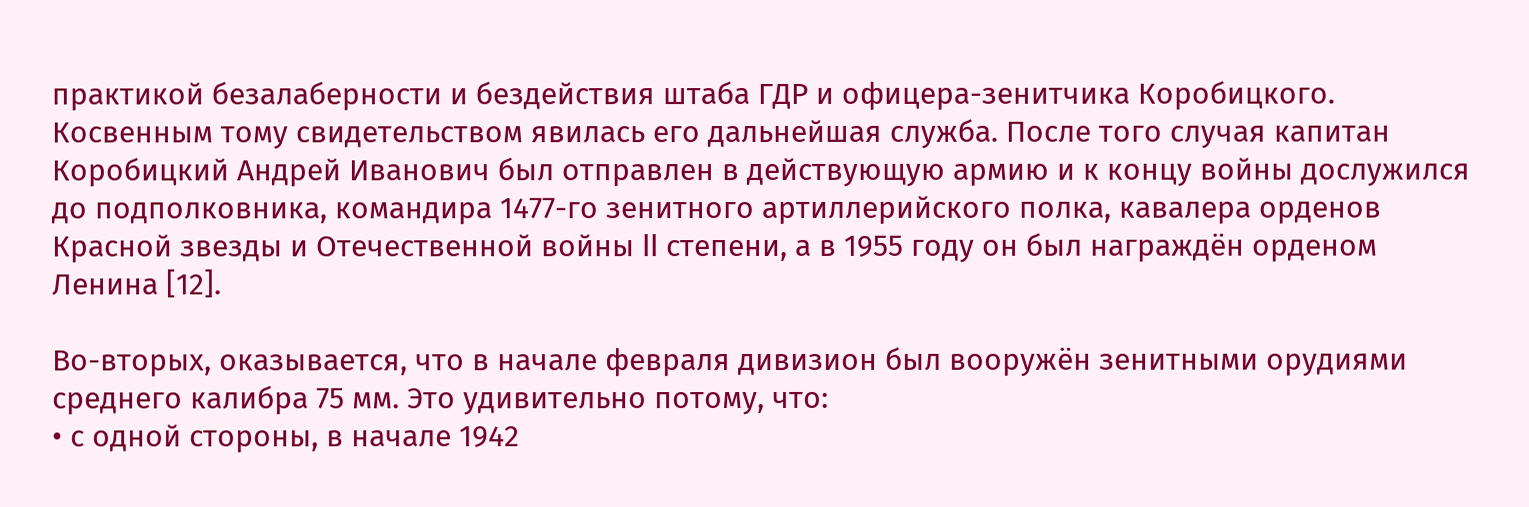практикой безалаберности и бездействия штаба ГДР и офицера-зенитчика Коробицкого. Косвенным тому свидетельством явилась его дальнейшая служба. После того случая капитан Коробицкий Андрей Иванович был отправлен в действующую армию и к концу войны дослужился до подполковника, командира 1477-го зенитного артиллерийского полка, кавалера орденов Красной звезды и Отечественной войны II степени, а в 1955 году он был награждён орденом Ленина [12].

Во-вторых, оказывается, что в начале февраля дивизион был вооружён зенитными орудиями среднего калибра 75 мм. Это удивительно потому, что:
• с одной стороны, в начале 1942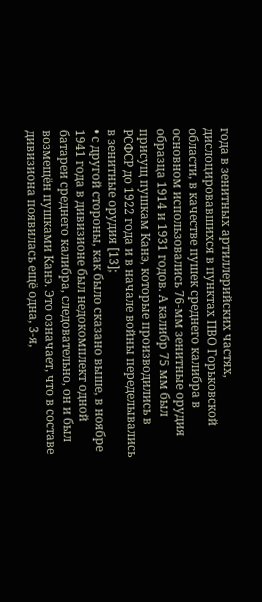года в зенитных артиллерийских частях, дислоцировавшихся в пунктах ПВО Горьковской области, в качестве пушек среднего калибра в основном использовались 76-мм зенитные орудия образца 1914 и 1931 годов. А калибр 75 мм был присущ пушкам Канэ, которые производились в РСФСР до 1922 года и в начале войны переделывались в зенитные орудия [13];
• с другой стороны, как было сказано выше, в ноябре 1941 года в дивизионе был недокомплект одной батареи среднего калибра, следовательно, он и был возмещён пушками Канэ. Это означает, что в составе дивизиона появилась ещё одна, 3-я,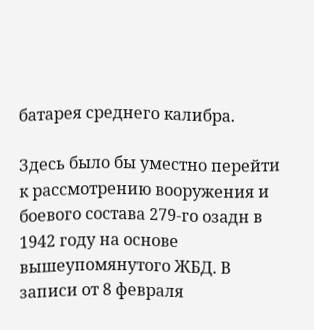батарея среднего калибра.

Здесь было бы уместно перейти к рассмотрению вооружения и боевого состава 279-го озадн в 1942 году на основе вышеупомянутого ЖБД. В записи от 8 февраля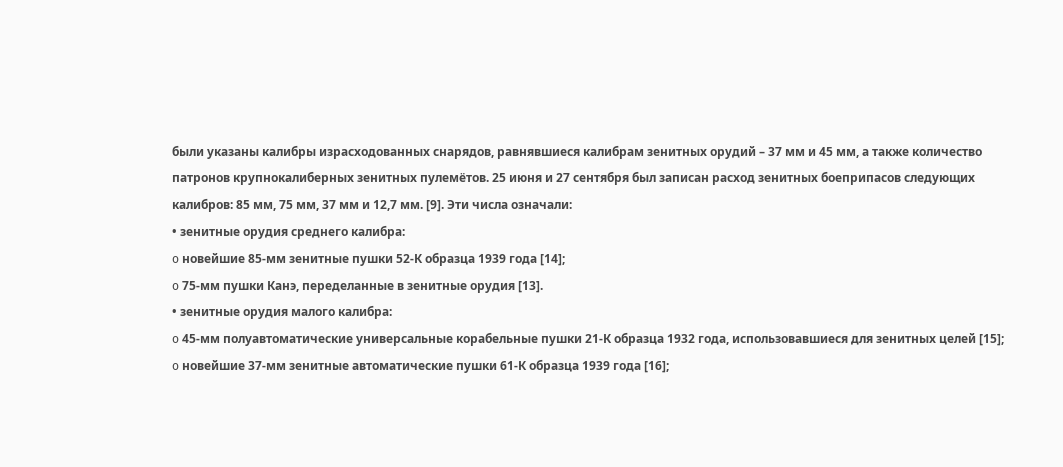были указаны калибры израсходованных снарядов, равнявшиеся калибрам зенитных орудий – 37 мм и 45 мм, а также количество патронов крупнокалиберных зенитных пулемётов. 25 июня и 27 сентября был записан расход зенитных боеприпасов следующих калибров: 85 мм, 75 мм, 37 мм и 12,7 мм. [9]. Эти числа означали:
• зенитные орудия среднего калибра:
o новейшие 85-мм зенитные пушки 52-К образца 1939 года [14];
o 75-мм пушки Канэ, переделанные в зенитные орудия [13].
• зенитные орудия малого калибра:
o 45-мм полуавтоматические универсальные корабельные пушки 21-К образца 1932 года, использовавшиеся для зенитных целей [15];
o новейшие 37-мм зенитные автоматические пушки 61-К образца 1939 года [16];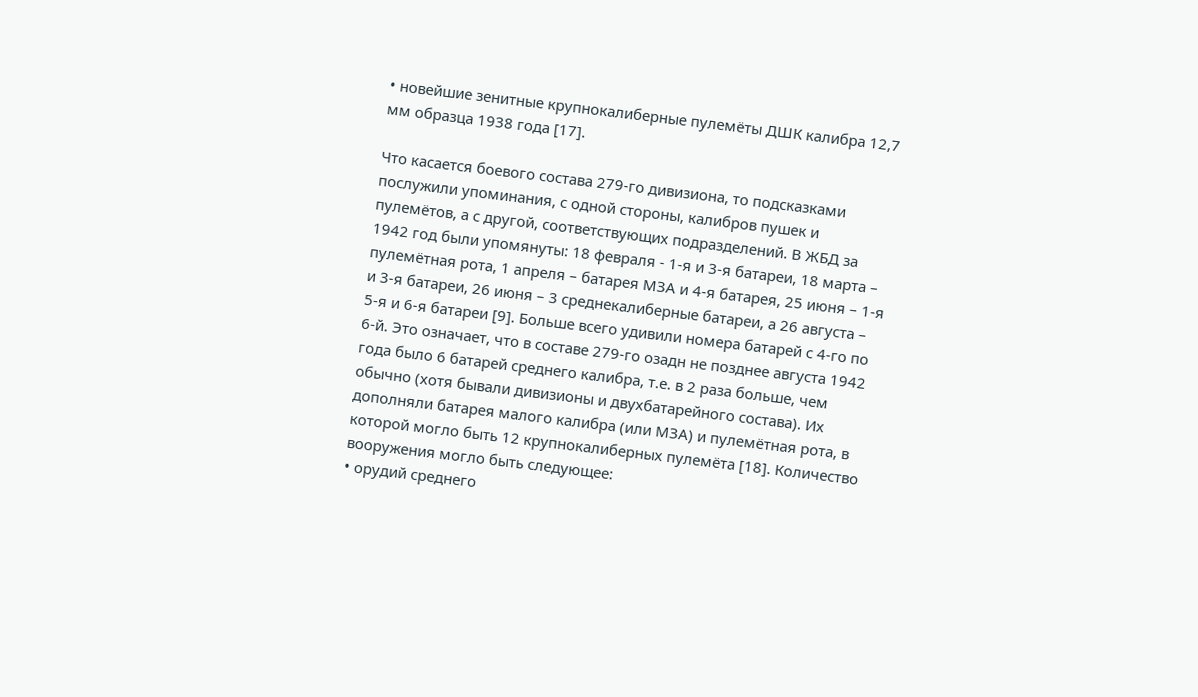• новейшие зенитные крупнокалиберные пулемёты ДШК калибра 12,7 мм образца 1938 года [17].

Что касается боевого состава 279-го дивизиона, то подсказками послужили упоминания, с одной стороны, калибров пушек и пулемётов, а с другой, соответствующих подразделений. В ЖБД за 1942 год были упомянуты: 18 февраля - 1-я и 3-я батареи, 18 марта – пулемётная рота, 1 апреля – батарея МЗА и 4-я батарея, 25 июня – 1-я и 3-я батареи, 26 июня – 3 среднекалиберные батареи, а 26 августа – 5-я и 6-я батареи [9]. Больше всего удивили номера батарей с 4-го по 6-й. Это означает, что в составе 279-го озадн не позднее августа 1942 года было 6 батарей среднего калибра, т.е. в 2 раза больше, чем обычно (хотя бывали дивизионы и двухбатарейного состава). Их дополняли батарея малого калибра (или МЗА) и пулемётная рота, в которой могло быть 12 крупнокалиберных пулемёта [18]. Количество вооружения могло быть следующее:
• орудий среднего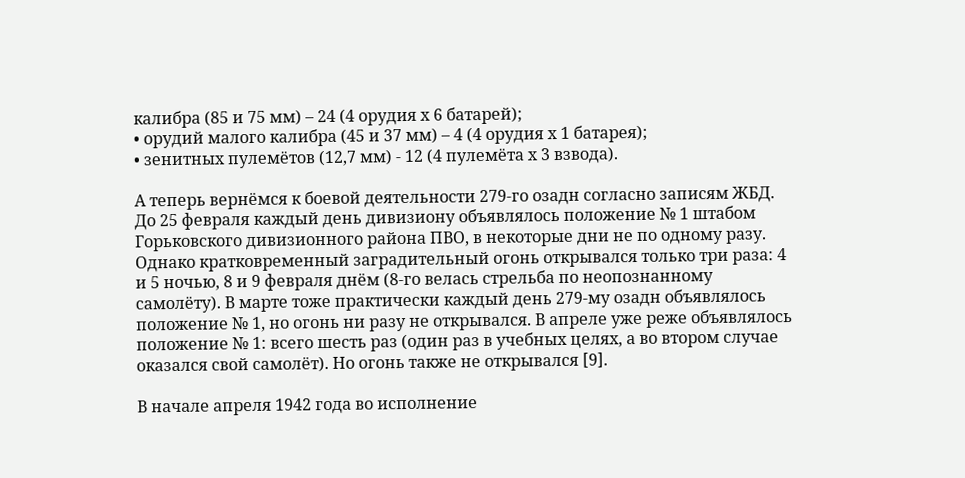калибра (85 и 75 мм) – 24 (4 орудия х 6 батарей);
• орудий малого калибра (45 и 37 мм) – 4 (4 орудия х 1 батарея);
• зенитных пулемётов (12,7 мм) - 12 (4 пулемёта х 3 взвода).

А теперь вернёмся к боевой деятельности 279-го озадн согласно записям ЖБД. До 25 февраля каждый день дивизиону объявлялось положение № 1 штабом Горьковского дивизионного района ПВО, в некоторые дни не по одному разу. Однако кратковременный заградительный огонь открывался только три раза: 4 и 5 ночью, 8 и 9 февраля днём (8-го велась стрельба по неопознанному самолёту). В марте тоже практически каждый день 279-му озадн объявлялось положение № 1, но огонь ни разу не открывался. В апреле уже реже объявлялось положение № 1: всего шесть раз (один раз в учебных целях, а во втором случае оказался свой самолёт). Но огонь также не открывался [9].

В начале апреля 1942 года во исполнение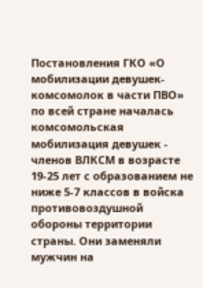Постановления ГКО «О мобилизации девушек-комсомолок в части ПВО» по всей стране началась комсомольская мобилизация девушек - членов ВЛКСМ в возрасте 19-25 лет с образованием не ниже 5-7 классов в войска противовоздушной обороны территории страны. Они заменяли мужчин на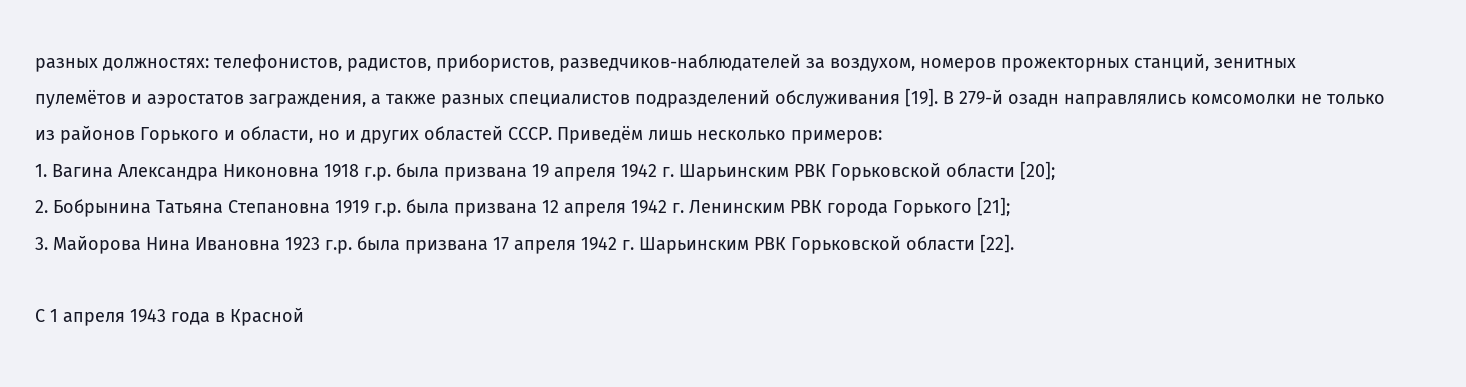разных должностях: телефонистов, радистов, прибористов, разведчиков-наблюдателей за воздухом, номеров прожекторных станций, зенитных пулемётов и аэростатов заграждения, а также разных специалистов подразделений обслуживания [19]. В 279-й озадн направлялись комсомолки не только из районов Горького и области, но и других областей СССР. Приведём лишь несколько примеров:
1. Вагина Александра Никоновна 1918 г.р. была призвана 19 апреля 1942 г. Шарьинским РВК Горьковской области [20];
2. Бобрынина Татьяна Степановна 1919 г.р. была призвана 12 апреля 1942 г. Ленинским РВК города Горького [21];
3. Майорова Нина Ивановна 1923 г.р. была призвана 17 апреля 1942 г. Шарьинским РВК Горьковской области [22].

С 1 апреля 1943 года в Красной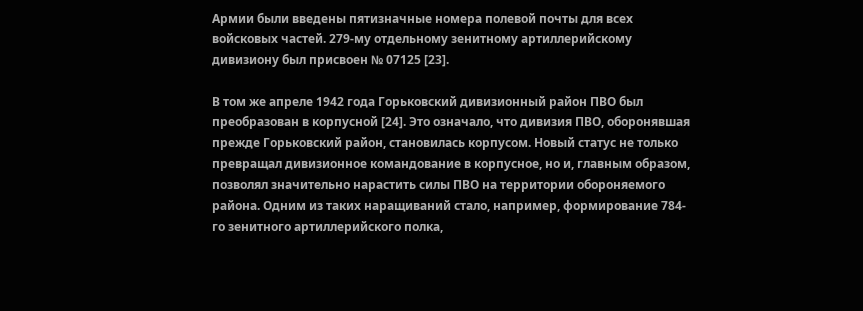Армии были введены пятизначные номера полевой почты для всех войсковых частей. 279-му отдельному зенитному артиллерийскому дивизиону был присвоен № 07125 [23].

В том же апреле 1942 года Горьковский дивизионный район ПВО был преобразован в корпусной [24]. Это означало, что дивизия ПВО, оборонявшая прежде Горьковский район, становилась корпусом. Новый статус не только превращал дивизионное командование в корпусное, но и, главным образом, позволял значительно нарастить силы ПВО на территории обороняемого района. Одним из таких наращиваний стало, например, формирование 784-го зенитного артиллерийского полка,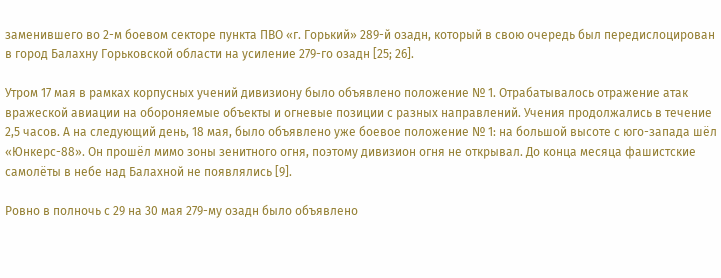заменившего во 2-м боевом секторе пункта ПВО «г. Горький» 289-й озадн, который в свою очередь был передислоцирован в город Балахну Горьковской области на усиление 279-го озадн [25; 26].

Утром 17 мая в рамках корпусных учений дивизиону было объявлено положение № 1. Отрабатывалось отражение атак вражеской авиации на обороняемые объекты и огневые позиции с разных направлений. Учения продолжались в течение 2,5 часов. А на следующий день, 18 мая, было объявлено уже боевое положение № 1: на большой высоте с юго-запада шёл «Юнкерс-88». Он прошёл мимо зоны зенитного огня, поэтому дивизион огня не открывал. До конца месяца фашистские самолёты в небе над Балахной не появлялись [9].

Ровно в полночь с 29 на 30 мая 279-му озадн было объявлено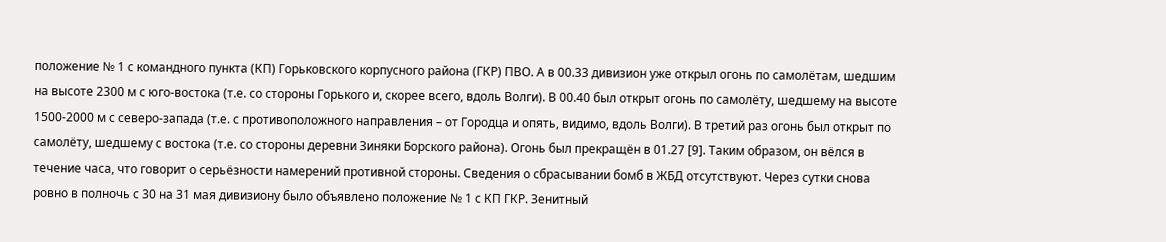положение № 1 с командного пункта (КП) Горьковского корпусного района (ГКР) ПВО. А в 00.33 дивизион уже открыл огонь по самолётам, шедшим на высоте 2300 м с юго-востока (т.е. со стороны Горького и, скорее всего, вдоль Волги). В 00.40 был открыт огонь по самолёту, шедшему на высоте 1500-2000 м с северо-запада (т.е. с противоположного направления – от Городца и опять, видимо, вдоль Волги). В третий раз огонь был открыт по самолёту, шедшему с востока (т.е. со стороны деревни Зиняки Борского района). Огонь был прекращён в 01.27 [9]. Таким образом, он вёлся в течение часа, что говорит о серьёзности намерений противной стороны. Сведения о сбрасывании бомб в ЖБД отсутствуют. Через сутки снова ровно в полночь с 30 на 31 мая дивизиону было объявлено положение № 1 с КП ГКР. Зенитный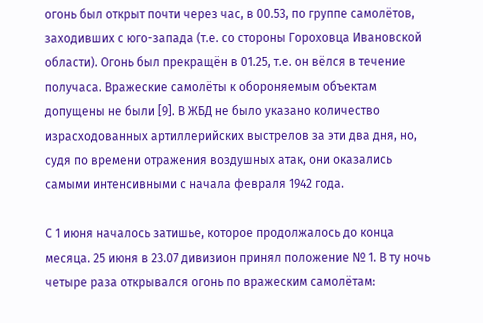огонь был открыт почти через час, в 00.53, по группе самолётов, заходивших с юго-запада (т.е. со стороны Гороховца Ивановской области). Огонь был прекращён в 01.25, т.е. он вёлся в течение получаса. Вражеские самолёты к обороняемым объектам допущены не были [9]. В ЖБД не было указано количество израсходованных артиллерийских выстрелов за эти два дня, но, судя по времени отражения воздушных атак, они оказались самыми интенсивными с начала февраля 1942 года.

С 1 июня началось затишье, которое продолжалось до конца месяца. 25 июня в 23.07 дивизион принял положение № 1. В ту ночь четыре раза открывался огонь по вражеским самолётам: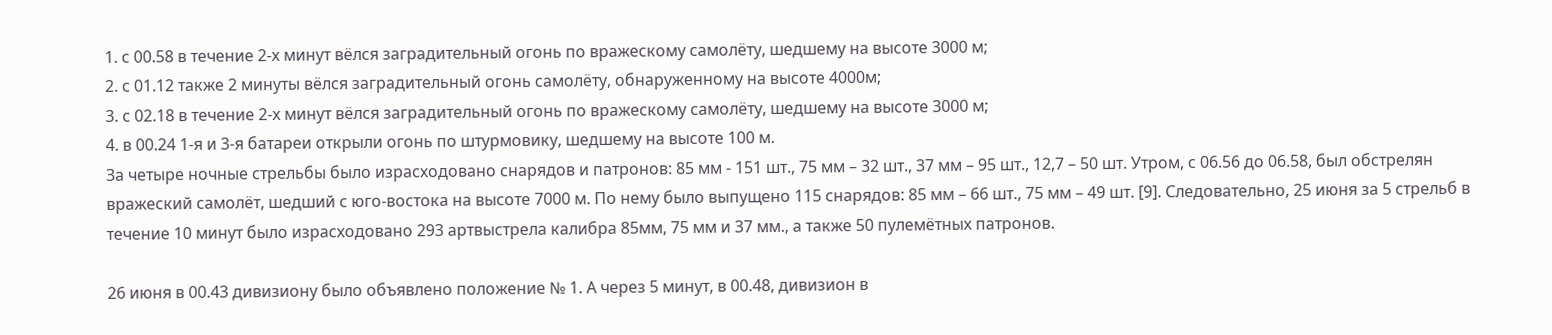1. с 00.58 в течение 2-х минут вёлся заградительный огонь по вражескому самолёту, шедшему на высоте 3000 м;
2. с 01.12 также 2 минуты вёлся заградительный огонь самолёту, обнаруженному на высоте 4000м;
3. с 02.18 в течение 2-х минут вёлся заградительный огонь по вражескому самолёту, шедшему на высоте 3000 м;
4. в 00.24 1-я и 3-я батареи открыли огонь по штурмовику, шедшему на высоте 100 м.
За четыре ночные стрельбы было израсходовано снарядов и патронов: 85 мм - 151 шт., 75 мм – 32 шт., 37 мм – 95 шт., 12,7 – 50 шт. Утром, с 06.56 до 06.58, был обстрелян вражеский самолёт, шедший с юго-востока на высоте 7000 м. По нему было выпущено 115 снарядов: 85 мм – 66 шт., 75 мм – 49 шт. [9]. Следовательно, 25 июня за 5 стрельб в течение 10 минут было израсходовано 293 артвыстрела калибра 85мм, 75 мм и 37 мм., а также 50 пулемётных патронов.

26 июня в 00.43 дивизиону было объявлено положение № 1. А через 5 минут, в 00.48, дивизион в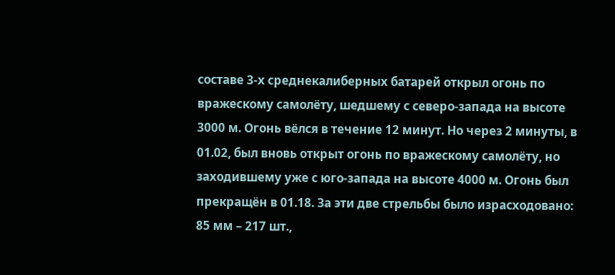составе 3-х среднекалиберных батарей открыл огонь по вражескому самолёту, шедшему с северо-запада на высоте 3000 м. Огонь вёлся в течение 12 минут. Но через 2 минуты, в 01.02, был вновь открыт огонь по вражескому самолёту, но заходившему уже с юго-запада на высоте 4000 м. Огонь был прекращён в 01.18. За эти две стрельбы было израсходовано: 85 мм – 217 шт.,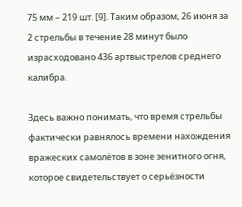75 мм – 219 шт. [9]. Таким образом, 26 июня за 2 стрельбы в течение 28 минут было израсходовано 436 артвыстрелов среднего калибра.

Здесь важно понимать, что время стрельбы фактически равнялось времени нахождения вражеских самолётов в зоне зенитного огня, которое свидетельствует о серьёзности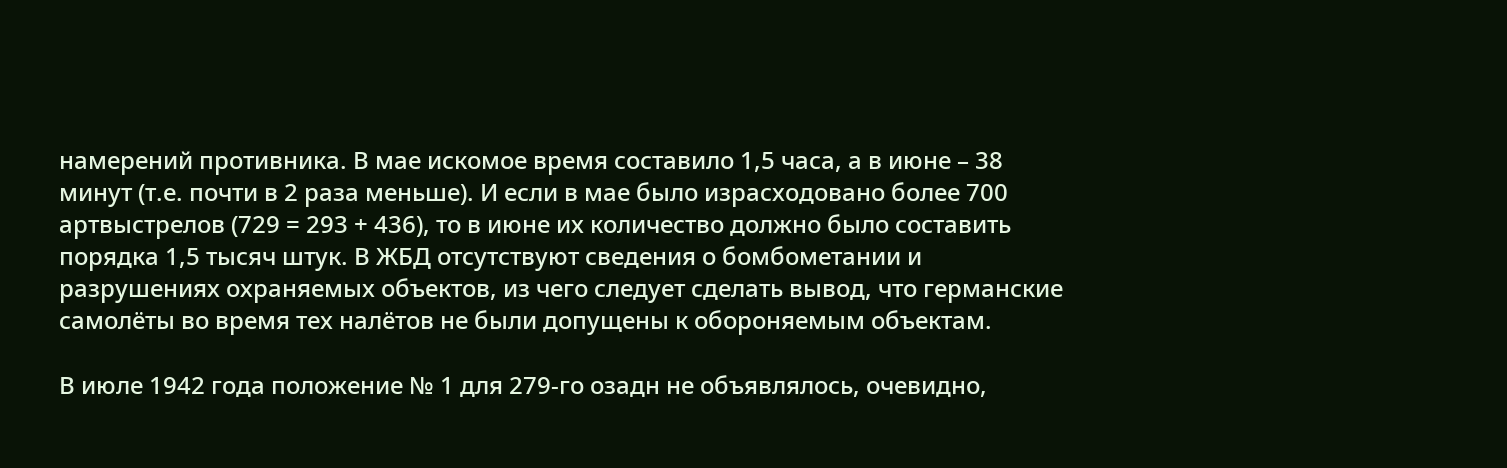намерений противника. В мае искомое время составило 1,5 часа, а в июне – 38 минут (т.е. почти в 2 раза меньше). И если в мае было израсходовано более 700 артвыстрелов (729 = 293 + 436), то в июне их количество должно было составить порядка 1,5 тысяч штук. В ЖБД отсутствуют сведения о бомбометании и разрушениях охраняемых объектов, из чего следует сделать вывод, что германские самолёты во время тех налётов не были допущены к обороняемым объектам.

В июле 1942 года положение № 1 для 279-го озадн не объявлялось, очевидно,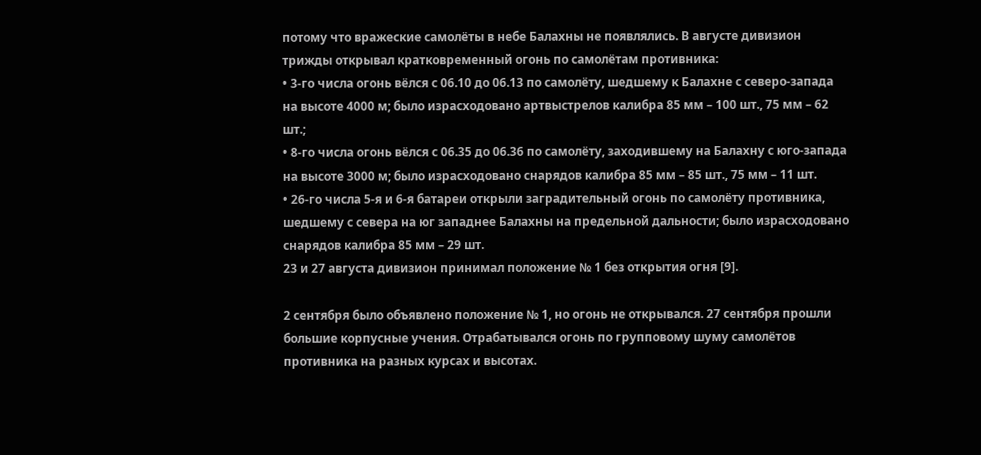потому что вражеские самолёты в небе Балахны не появлялись. В августе дивизион трижды открывал кратковременный огонь по самолётам противника:
• 3-го числа огонь вёлся с 06.10 до 06.13 по самолёту, шедшему к Балахне с северо-запада на высоте 4000 м; было израсходовано артвыстрелов калибра 85 мм – 100 шт., 75 мм – 62 шт.;
• 8-го числа огонь вёлся с 06.35 до 06.36 по самолёту, заходившему на Балахну с юго-запада на высоте 3000 м; было израсходовано снарядов калибра 85 мм – 85 шт., 75 мм – 11 шт.
• 26-го числа 5-я и 6-я батареи открыли заградительный огонь по самолёту противника, шедшему с севера на юг западнее Балахны на предельной дальности; было израсходовано снарядов калибра 85 мм – 29 шт.
23 и 27 августа дивизион принимал положение № 1 без открытия огня [9].

2 сентября было объявлено положение № 1, но огонь не открывался. 27 сентября прошли большие корпусные учения. Отрабатывался огонь по групповому шуму самолётов противника на разных курсах и высотах.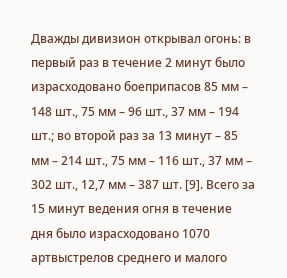Дважды дивизион открывал огонь: в первый раз в течение 2 минут было израсходовано боеприпасов 85 мм – 148 шт., 75 мм – 96 шт., 37 мм – 194 шт.; во второй раз за 13 минут – 85 мм – 214 шт., 75 мм – 116 шт., 37 мм – 302 шт., 12,7 мм – 387 шт. [9]. Всего за 15 минут ведения огня в течение дня было израсходовано 1070 артвыстрелов среднего и малого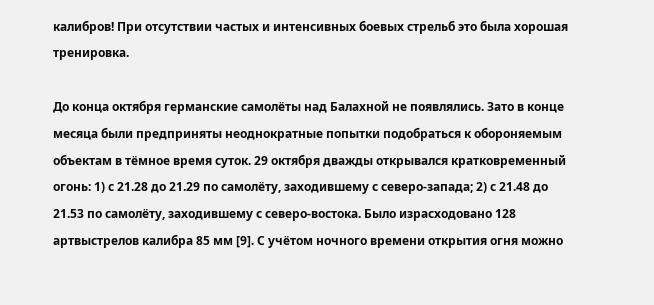калибров! При отсутствии частых и интенсивных боевых стрельб это была хорошая тренировка.

До конца октября германские самолёты над Балахной не появлялись. Зато в конце месяца были предприняты неоднократные попытки подобраться к обороняемым объектам в тёмное время суток. 29 октября дважды открывался кратковременный огонь: 1) с 21.28 до 21.29 по самолёту, заходившему с северо-запада; 2) с 21.48 до 21.53 по самолёту, заходившему с северо-востока. Было израсходовано 128 артвыстрелов калибра 85 мм [9]. С учётом ночного времени открытия огня можно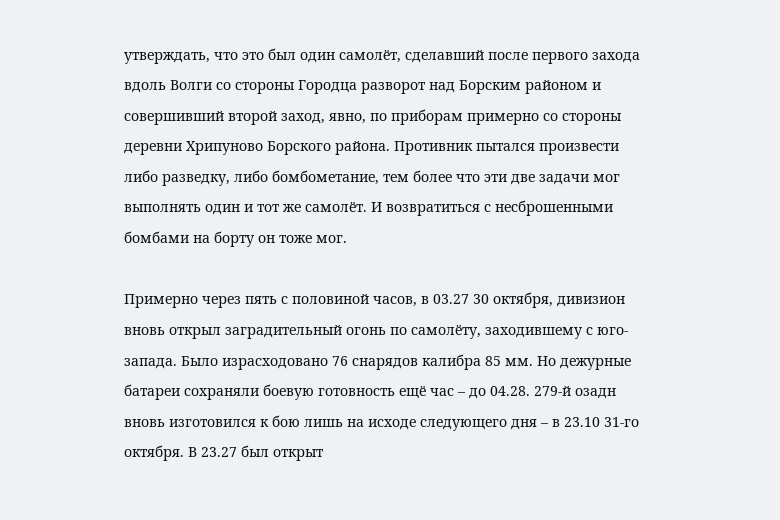утверждать, что это был один самолёт, сделавший после первого захода вдоль Волги со стороны Городца разворот над Борским районом и совершивший второй заход, явно, по приборам примерно со стороны деревни Хрипуново Борского района. Противник пытался произвести либо разведку, либо бомбометание, тем более что эти две задачи мог выполнять один и тот же самолёт. И возвратиться с несброшенными бомбами на борту он тоже мог.

Примерно через пять с половиной часов, в 03.27 30 октября, дивизион вновь открыл заградительный огонь по самолёту, заходившему с юго-запада. Было израсходовано 76 снарядов калибра 85 мм. Но дежурные батареи сохраняли боевую готовность ещё час – до 04.28. 279-й озадн вновь изготовился к бою лишь на исходе следующего дня – в 23.10 31-го октября. В 23.27 был открыт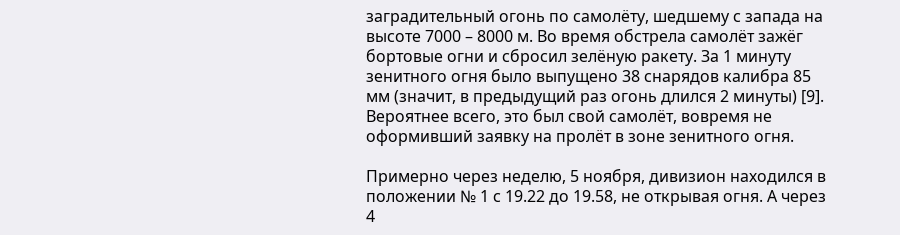заградительный огонь по самолёту, шедшему с запада на высоте 7000 – 8000 м. Во время обстрела самолёт зажёг бортовые огни и сбросил зелёную ракету. За 1 минуту зенитного огня было выпущено 38 снарядов калибра 85 мм (значит, в предыдущий раз огонь длился 2 минуты) [9]. Вероятнее всего, это был свой самолёт, вовремя не оформивший заявку на пролёт в зоне зенитного огня.

Примерно через неделю, 5 ноября, дивизион находился в положении № 1 с 19.22 до 19.58, не открывая огня. А через 4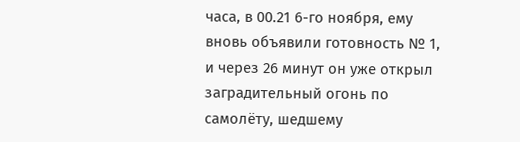часа, в 00.21 6-го ноября, ему вновь объявили готовность № 1, и через 26 минут он уже открыл заградительный огонь по самолёту, шедшему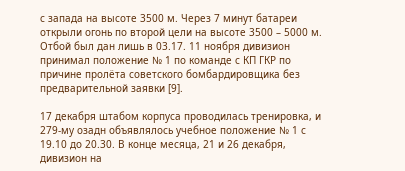с запада на высоте 3500 м. Через 7 минут батареи открыли огонь по второй цели на высоте 3500 – 5000 м. Отбой был дан лишь в 03.17. 11 ноября дивизион принимал положение № 1 по команде с КП ГКР по причине пролёта советского бомбардировщика без предварительной заявки [9].

17 декабря штабом корпуса проводилась тренировка, и 279-му озадн объявлялось учебное положение № 1 с 19.10 до 20.30. В конце месяца, 21 и 26 декабря, дивизион на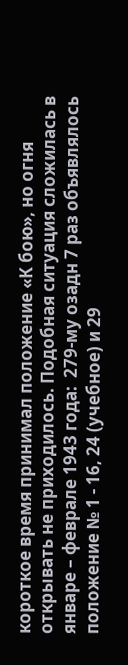короткое время принимал положение «К бою», но огня открывать не приходилось. Подобная ситуация сложилась в январе – феврале 1943 года:  279-му озадн 7 раз объявлялось положение № 1 - 16, 24 (учебное) и 29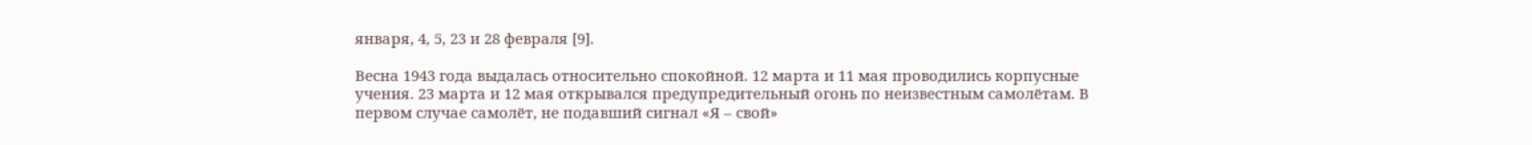января, 4, 5, 23 и 28 февраля [9].

Весна 1943 года выдалась относительно спокойной. 12 марта и 11 мая проводились корпусные учения. 23 марта и 12 мая открывался предупредительный огонь по неизвестным самолётам. В первом случае самолёт, не подавший сигнал «Я – свой»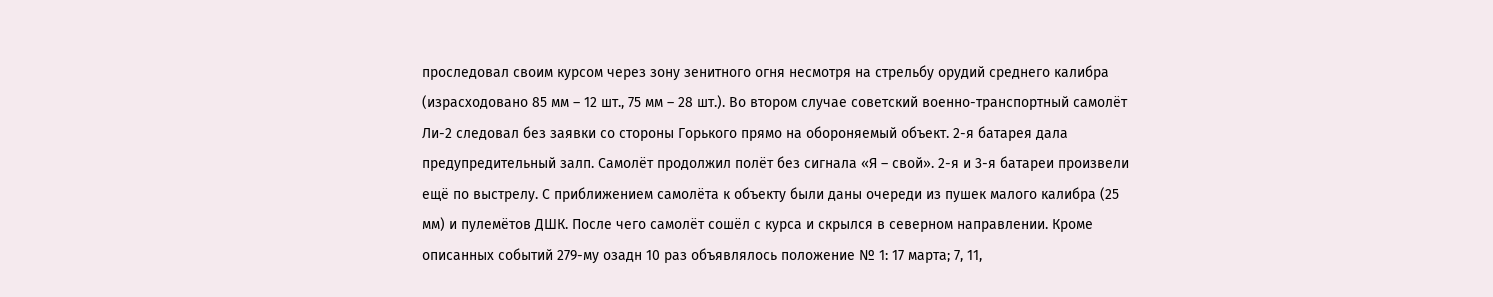проследовал своим курсом через зону зенитного огня несмотря на стрельбу орудий среднего калибра (израсходовано 85 мм – 12 шт., 75 мм – 28 шт.). Во втором случае советский военно-транспортный самолёт Ли-2 следовал без заявки со стороны Горького прямо на обороняемый объект. 2-я батарея дала предупредительный залп. Самолёт продолжил полёт без сигнала «Я – свой». 2-я и 3-я батареи произвели ещё по выстрелу. С приближением самолёта к объекту были даны очереди из пушек малого калибра (25 мм) и пулемётов ДШК. После чего самолёт сошёл с курса и скрылся в северном направлении. Кроме описанных событий 279-му озадн 10 раз объявлялось положение № 1: 17 марта; 7, 11,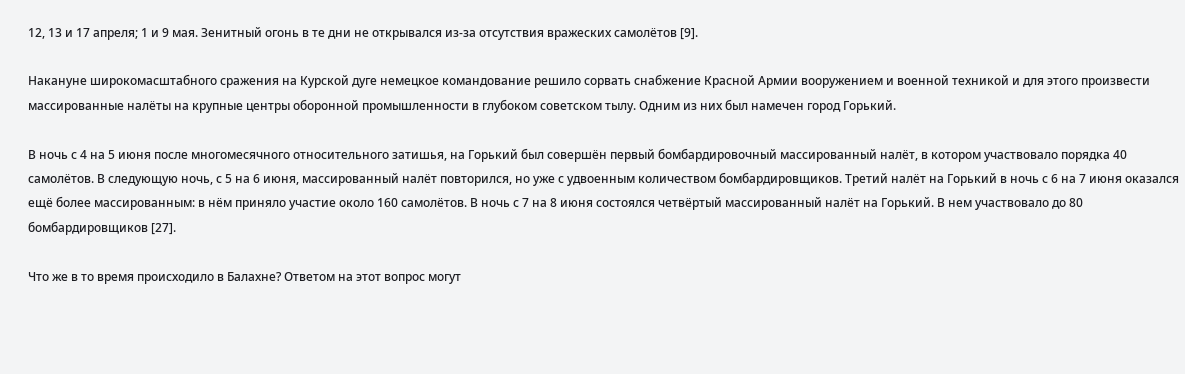12, 13 и 17 апреля; 1 и 9 мая. Зенитный огонь в те дни не открывался из-за отсутствия вражеских самолётов [9].

Накануне широкомасштабного сражения на Курской дуге немецкое командование решило сорвать снабжение Красной Армии вооружением и военной техникой и для этого произвести массированные налёты на крупные центры оборонной промышленности в глубоком советском тылу. Одним из них был намечен город Горький.

В ночь с 4 на 5 июня после многомесячного относительного затишья, на Горький был совершён первый бомбардировочный массированный налёт, в котором участвовало порядка 40 самолётов. В следующую ночь, с 5 на 6 июня, массированный налёт повторился, но уже с удвоенным количеством бомбардировщиков. Третий налёт на Горький в ночь с 6 на 7 июня оказался ещё более массированным: в нём приняло участие около 160 самолётов. В ночь с 7 на 8 июня состоялся четвёртый массированный налёт на Горький. В нем участвовало до 80 бомбардировщиков [27].

Что же в то время происходило в Балахне? Ответом на этот вопрос могут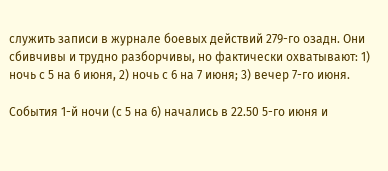служить записи в журнале боевых действий 279-го озадн. Они сбивчивы и трудно разборчивы, но фактически охватывают: 1) ночь с 5 на 6 июня, 2) ночь с 6 на 7 июня; 3) вечер 7-го июня.

События 1-й ночи (с 5 на 6) начались в 22.50 5-го июня и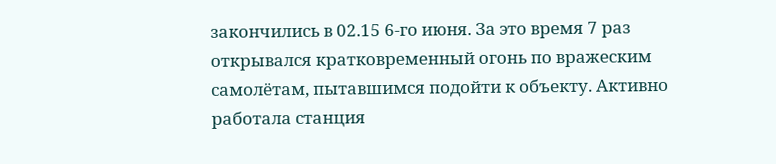закончились в 02.15 6-го июня. За это время 7 раз открывался кратковременный огонь по вражеским самолётам, пытавшимся подойти к объекту. Активно работала станция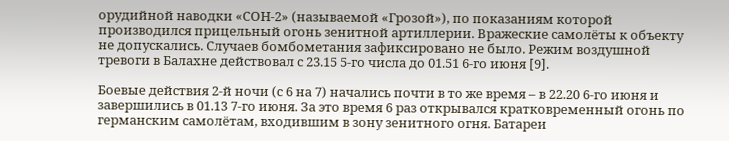орудийной наводки «СОН-2» (называемой «Грозой»), по показаниям которой производился прицельный огонь зенитной артиллерии. Вражеские самолёты к объекту не допускались. Случаев бомбометания зафиксировано не было. Режим воздушной тревоги в Балахне действовал с 23.15 5-го числа до 01.51 6-го июня [9].

Боевые действия 2-й ночи (с 6 на 7) начались почти в то же время – в 22.20 6-го июня и завершились в 01.13 7-го июня. За это время 6 раз открывался кратковременный огонь по германским самолётам, входившим в зону зенитного огня. Батареи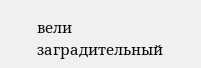вели заградительный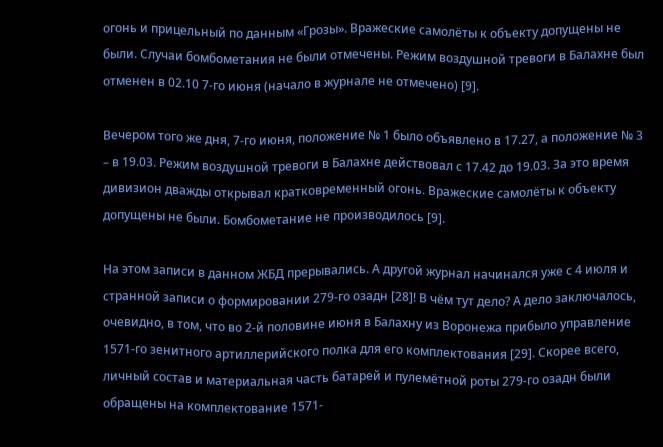огонь и прицельный по данным «Грозы». Вражеские самолёты к объекту допущены не были. Случаи бомбометания не были отмечены. Режим воздушной тревоги в Балахне был отменен в 02.10 7-го июня (начало в журнале не отмечено) [9].

Вечером того же дня, 7-го июня, положение № 1 было объявлено в 17.27, а положение № 3 – в 19.03. Режим воздушной тревоги в Балахне действовал с 17.42 до 19.03. За это время дивизион дважды открывал кратковременный огонь. Вражеские самолёты к объекту допущены не были. Бомбометание не производилось [9].

На этом записи в данном ЖБД прерывались. А другой журнал начинался уже с 4 июля и странной записи о формировании 279-го озадн [28]! В чём тут дело? А дело заключалось, очевидно, в том, что во 2-й половине июня в Балахну из Воронежа прибыло управление 1571-го зенитного артиллерийского полка для его комплектования [29]. Скорее всего, личный состав и материальная часть батарей и пулемётной роты 279-го озадн были обращены на комплектование 1571-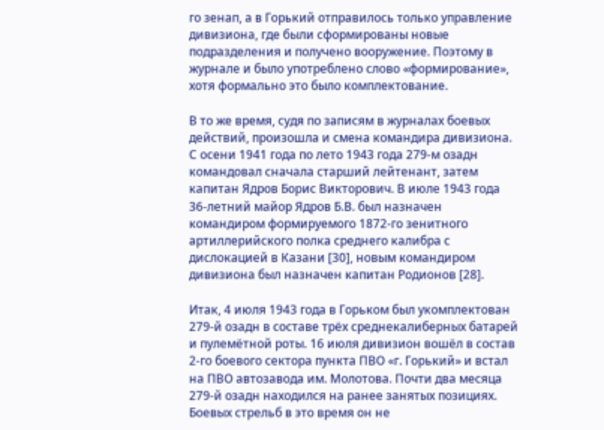го зенап, а в Горький отправилось только управление дивизиона, где были сформированы новые подразделения и получено вооружение. Поэтому в журнале и было употреблено слово «формирование», хотя формально это было комплектование.

В то же время, судя по записям в журналах боевых действий, произошла и смена командира дивизиона. С осени 1941 года по лето 1943 года 279-м озадн командовал сначала старший лейтенант, затем капитан Ядров Борис Викторович. В июле 1943 года 36-летний майор Ядров Б.В. был назначен командиром формируемого 1872-го зенитного артиллерийского полка среднего калибра с дислокацией в Казани [30], новым командиром дивизиона был назначен капитан Родионов [28].

Итак, 4 июля 1943 года в Горьком был укомплектован 279-й озадн в составе трёх среднекалиберных батарей и пулемётной роты. 16 июля дивизион вошёл в состав 2-го боевого сектора пункта ПВО «г. Горький» и встал на ПВО автозавода им. Молотова. Почти два месяца 279-й озадн находился на ранее занятых позициях. Боевых стрельб в это время он не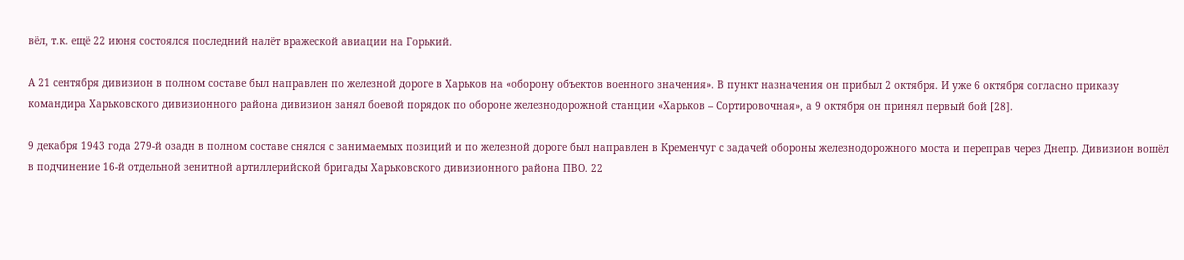вёл, т.к. ещё 22 июня состоялся последний налёт вражеской авиации на Горький.

А 21 сентября дивизион в полном составе был направлен по железной дороге в Харьков на «оборону объектов военного значения». В пункт назначения он прибыл 2 октября. И уже 6 октября согласно приказу командира Харьковского дивизионного района дивизион занял боевой порядок по обороне железнодорожной станции «Харьков – Сортировочная», а 9 октября он принял первый бой [28].

9 декабря 1943 года 279-й озадн в полном составе снялся с занимаемых позиций и по железной дороге был направлен в Кременчуг с задачей обороны железнодорожного моста и переправ через Днепр. Дивизион вошёл в подчинение 16-й отдельной зенитной артиллерийской бригады Харьковского дивизионного района ПВО. 22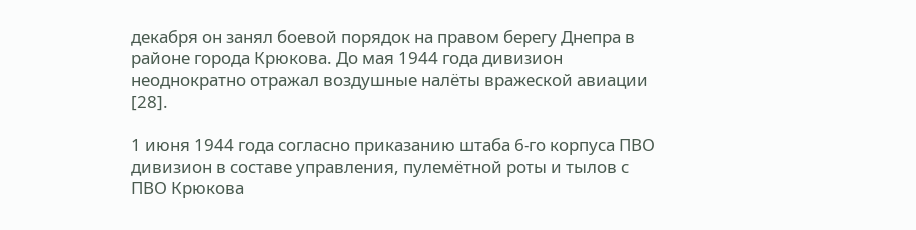декабря он занял боевой порядок на правом берегу Днепра в районе города Крюкова. До мая 1944 года дивизион неоднократно отражал воздушные налёты вражеской авиации [28].

1 июня 1944 года согласно приказанию штаба 6-го корпуса ПВО дивизион в составе управления, пулемётной роты и тылов с ПВО Крюкова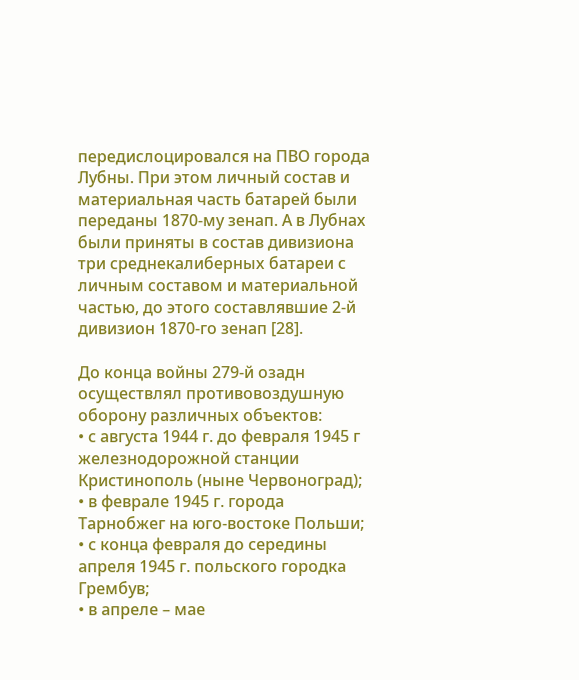передислоцировался на ПВО города Лубны. При этом личный состав и материальная часть батарей были переданы 1870-му зенап. А в Лубнах были приняты в состав дивизиона три среднекалиберных батареи с личным составом и материальной частью, до этого составлявшие 2-й дивизион 1870-го зенап [28].

До конца войны 279-й озадн осуществлял противовоздушную оборону различных объектов:
• с августа 1944 г. до февраля 1945 г железнодорожной станции Кристинополь (ныне Червоноград);
• в феврале 1945 г. города Тарнобжег на юго-востоке Польши;
• с конца февраля до середины апреля 1945 г. польского городка Грембув;
• в апреле – мае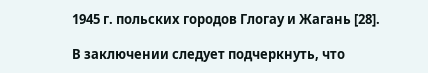1945 г. польских городов Глогау и Жагань [28].

В заключении следует подчеркнуть, что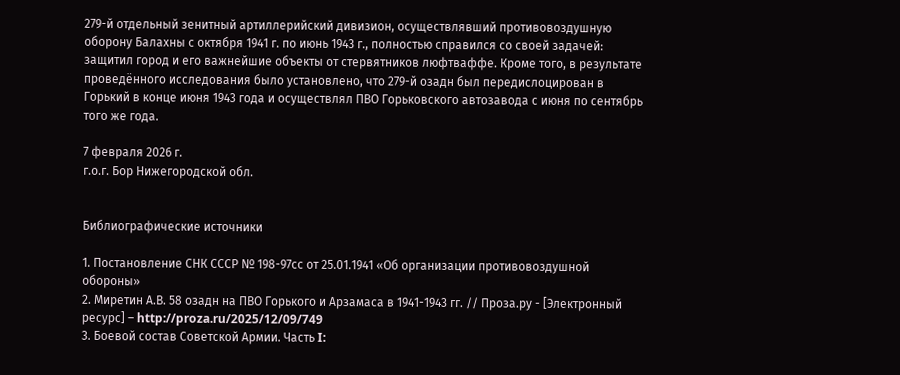279-й отдельный зенитный артиллерийский дивизион, осуществлявший противовоздушную оборону Балахны с октября 1941 г. по июнь 1943 г., полностью справился со своей задачей: защитил город и его важнейшие объекты от стервятников люфтваффе. Кроме того, в результате проведённого исследования было установлено, что 279-й озадн был передислоцирован в Горький в конце июня 1943 года и осуществлял ПВО Горьковского автозавода с июня по сентябрь того же года.

7 февраля 2026 г.
г.о.г. Бор Нижегородской обл.


Библиографические источники

1. Постановление СНК СССР № 198-97сс от 25.01.1941 «Об организации противовоздушной обороны»
2. Миретин А.В. 58 озадн на ПВО Горького и Арзамаса в 1941-1943 гг. // Проза.ру - [Электронный ресурс] – http://proza.ru/2025/12/09/749
3. Боевой состав Советской Армии. Часть I: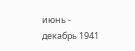июнь - декабрь 1941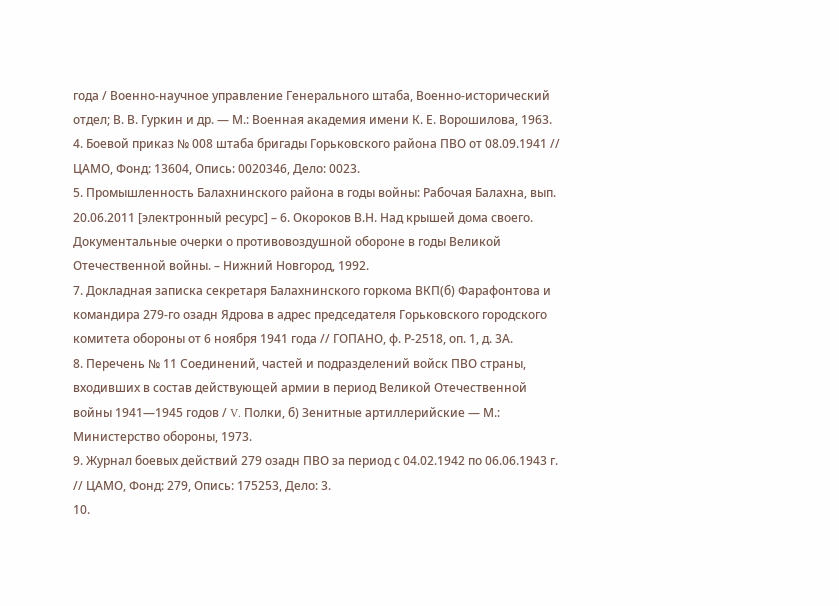года / Военно-научное управление Генерального штаба, Военно-исторический отдел; В. В. Гуркин и др. — М.: Военная академия имени К. Е. Ворошилова, 1963.
4. Боевой приказ № 008 штаба бригады Горьковского района ПВО от 08.09.1941 // ЦАМО, Фонд: 13604, Опись: 0020346, Дело: 0023.
5. Промышленность Балахнинского района в годы войны: Рабочая Балахна, вып. 20.06.2011 [электронный ресурс] – 6. Окороков В.Н. Над крышей дома своего. Документальные очерки о противовоздушной обороне в годы Великой Отечественной войны. – Нижний Новгород, 1992.
7. Докладная записка секретаря Балахнинского горкома ВКП(б) Фарафонтова и командира 279-го озадн Ядрова в адрес председателя Горьковского городского комитета обороны от 6 ноября 1941 года // ГОПАНО, ф. Р-2518, оп. 1, д. 3А.
8. Перечень № 11 Соединений, частей и подразделений войск ПВО страны, входивших в состав действующей армии в период Великой Отечественной войны 1941—1945 годов / V. Полки, б) Зенитные артиллерийские — М.: Министерство обороны, 1973.
9. Журнал боевых действий 279 озадн ПВО за период с 04.02.1942 по 06.06.1943 г. // ЦАМО, Фонд: 279, Опись: 175253, Дело: 3.
10.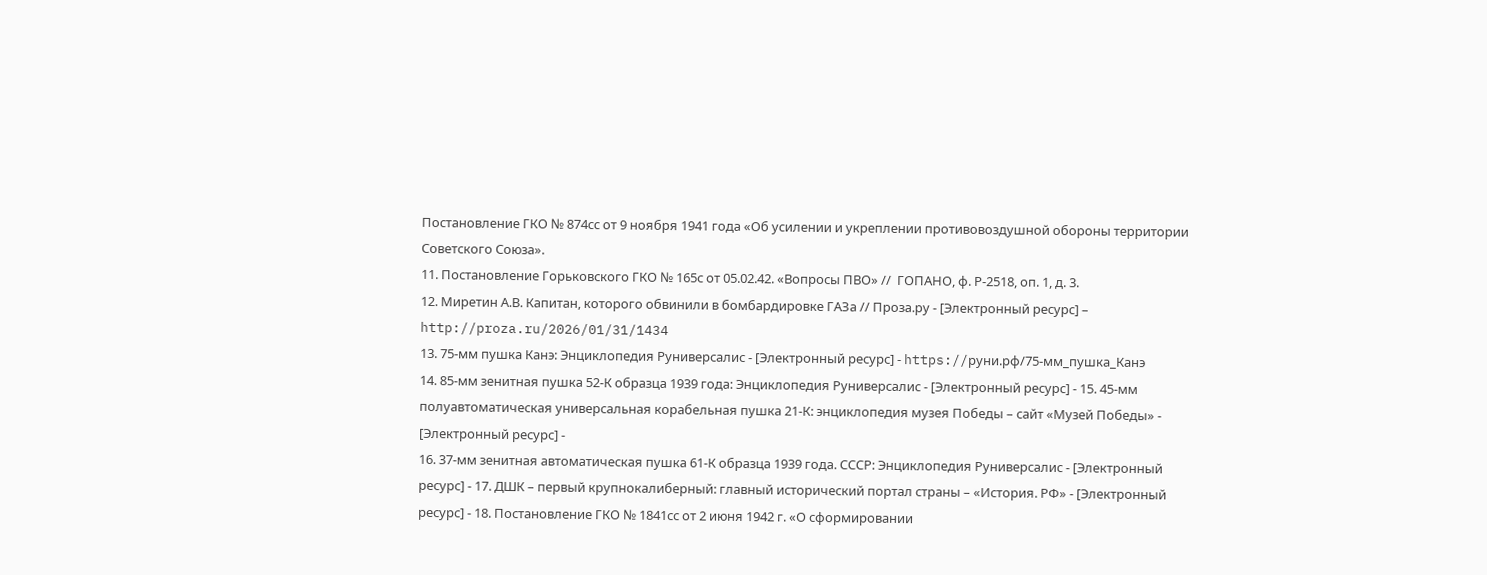Постановление ГКО № 874сс от 9 ноября 1941 года «Об усилении и укреплении противовоздушной обороны территории Советского Союза».
11. Постановление Горьковского ГКО № 165с от 05.02.42. «Вопросы ПВО» //  ГОПАНО, ф. Р-2518, оп. 1, д. 3.
12. Миретин А.В. Капитан, которого обвинили в бомбардировке ГАЗа // Проза.ру - [Электронный ресурс] – http://proza.ru/2026/01/31/1434
13. 75-мм пушка Канэ: Энциклопедия Руниверсалис - [Электронный ресурс] - https://руни.рф/75-мм_пушка_Канэ
14. 85-мм зенитная пушка 52-К образца 1939 года: Энциклопедия Руниверсалис - [Электронный ресурс] - 15. 45-мм полуавтоматическая универсальная корабельная пушка 21-К: энциклопедия музея Победы – сайт «Музей Победы» - [Электронный ресурс] -
16. 37-мм зенитная автоматическая пушка 61-К образца 1939 года. СССР: Энциклопедия Руниверсалис - [Электронный ресурс] - 17. ДШК – первый крупнокалиберный: главный исторический портал страны – «История. РФ» - [Электронный ресурс] - 18. Постановление ГКО № 1841сс от 2 июня 1942 г. «О сформировании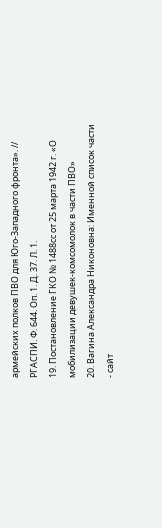армейских полков ПВО для Юго-Западного фронта». // РГАСПИ. Ф. 644. Оп. 1. Д. 37. Л. 1.
19. Постановление ГКО № 1488сс от 25 марта 1942 г. «О мобилизации девушек-комсомолок в части ПВО»
20. Вагина Александра Никоновна: Именной список части - сайт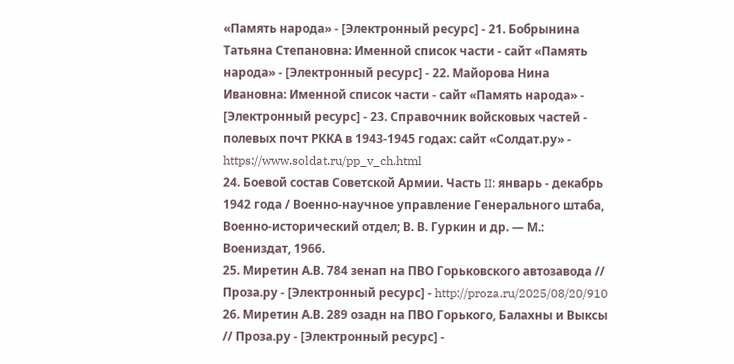«Память народа» - [Электронный ресурс] - 21. Бобрынина Татьяна Степановна: Именной список части - сайт «Память народа» - [Электронный ресурс] - 22. Майорова Нина Ивановна: Именной список части - сайт «Память народа» - [Электронный ресурс] - 23. Справочник войсковых частей - полевых почт РККА в 1943-1945 годах: сайт «Солдат.ру» - https://www.soldat.ru/pp_v_ch.html
24. Боевой состав Советской Армии. Часть II: январь - декабрь 1942 года / Военно-научное управление Генерального штаба, Военно-исторический отдел; В. В. Гуркин и др. — М.: Воениздат, 1966.
25. Миретин А.В. 784 зенап на ПВО Горьковского автозавода // Проза.ру - [Электронный ресурс] - http://proza.ru/2025/08/20/910
26. Миретин А.В. 289 озадн на ПВО Горького, Балахны и Выксы // Проза.ру - [Электронный ресурс] -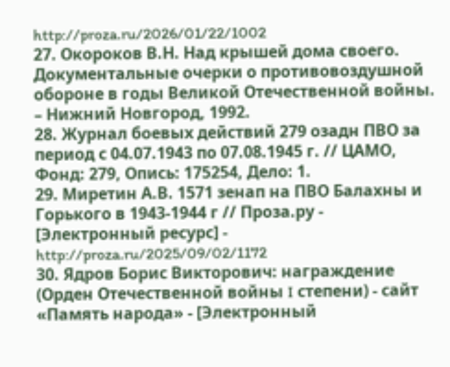http://proza.ru/2026/01/22/1002
27. Окороков В.Н. Над крышей дома своего. Документальные очерки о противовоздушной обороне в годы Великой Отечественной войны. – Нижний Новгород, 1992.
28. Журнал боевых действий 279 озадн ПВО за период с 04.07.1943 по 07.08.1945 г. // ЦАМО, Фонд: 279, Опись: 175254, Дело: 1.
29. Миретин А.В. 1571 зенап на ПВО Балахны и Горького в 1943-1944 г // Проза.ру - [Электронный ресурс] - http://proza.ru/2025/09/02/1172
30. Ядров Борис Викторович: награждение (Орден Отечественной войны I степени) - сайт «Память народа» - [Электронный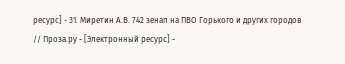ресурс] - 31. Миретин А.В. 742 зенап на ПВО Горького и других городов // Проза.ру - [Электронный ресурс] -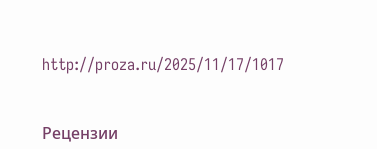http://proza.ru/2025/11/17/1017


Рецензии